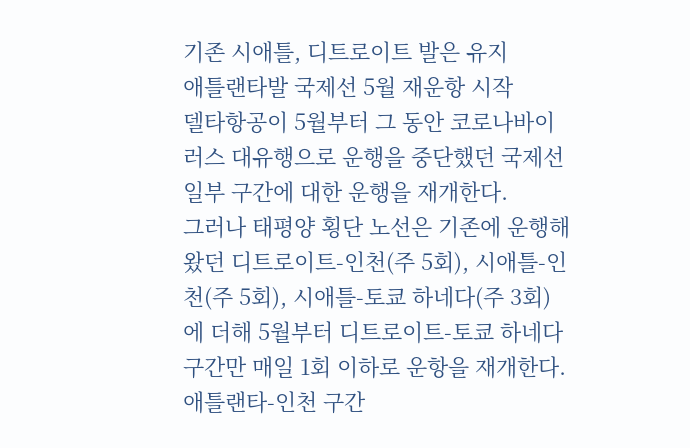기존 시애틀, 디트로이트 발은 유지
애틀랜타발 국제선 5월 재운항 시작
델타항공이 5월부터 그 동안 코로나바이러스 대유행으로 운행을 중단했던 국제선 일부 구간에 대한 운행을 재개한다.
그러나 태평양 횡단 노선은 기존에 운행해왔던 디트로이트-인천(주 5회), 시애틀-인천(주 5회), 시애틀-토쿄 하네다(주 3회)에 더해 5월부터 디트로이트-토쿄 하네다 구간만 매일 1회 이하로 운항을 재개한다. 애틀랜타-인천 구간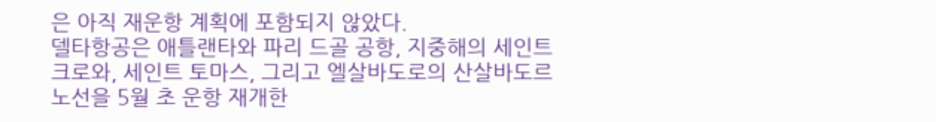은 아직 재운항 계획에 포함되지 않았다.
델타항공은 애틀랜타와 파리 드골 공항, 지중해의 세인트 크로와, 세인트 토마스, 그리고 엘살바도로의 산살바도르 노선을 5월 초 운항 재개한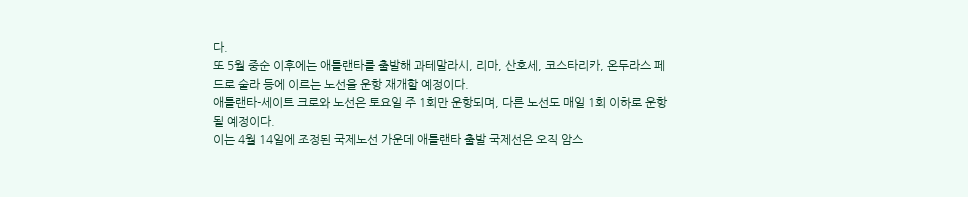다.
또 5월 중순 이후에는 애틀랜타를 출발해 과테말라시, 리마, 산호세, 코스타리카, 온두라스 페드로 술라 등에 이르는 노선을 운항 재개할 예정이다.
애틀랜타-세이트 크로와 노선은 토요일 주 1회만 운항되며, 다른 노선도 매일 1회 이하로 운항될 예정이다.
이는 4월 14일에 조정된 국제노선 가운데 애틀랜타 출발 국제선은 오직 암스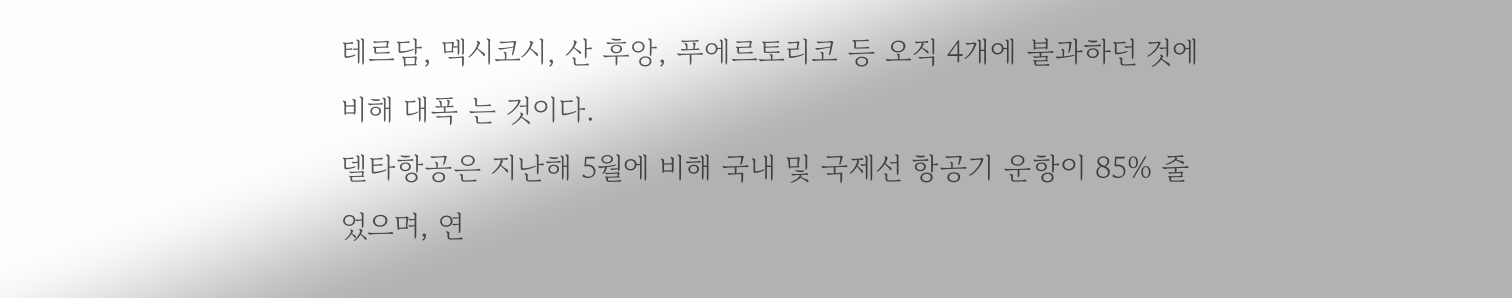테르담, 멕시코시, 산 후앙, 푸에르토리코 등 오직 4개에 불과하던 것에 비해 대폭 는 것이다.
델타항공은 지난해 5월에 비해 국내 및 국제선 항공기 운항이 85% 줄었으며, 연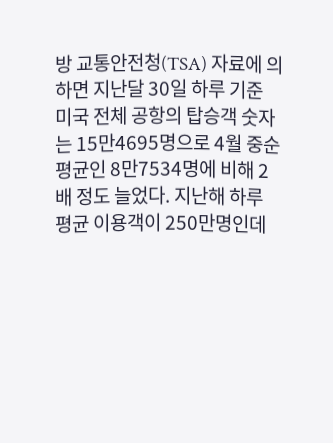방 교통안전청(TSA) 자료에 의하면 지난달 30일 하루 기준 미국 전체 공항의 탑승객 숫자는 15만4695명으로 4월 중순 평균인 8만7534명에 비해 2배 정도 늘었다. 지난해 하루 평균 이용객이 250만명인데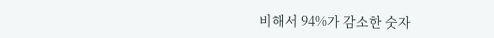비해서 94%가 감소한 숫자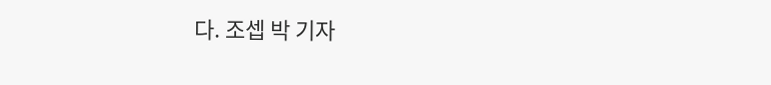다. 조셉 박 기자